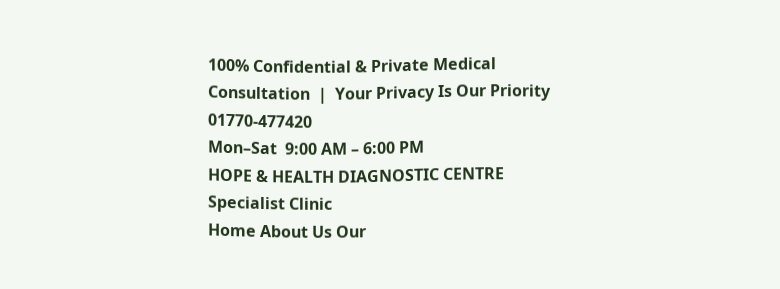100% Confidential & Private Medical Consultation  |  Your Privacy Is Our Priority
01770-477420
Mon–Sat  9:00 AM – 6:00 PM
HOPE & HEALTH DIAGNOSTIC CENTRE
Specialist Clinic
Home About Us Our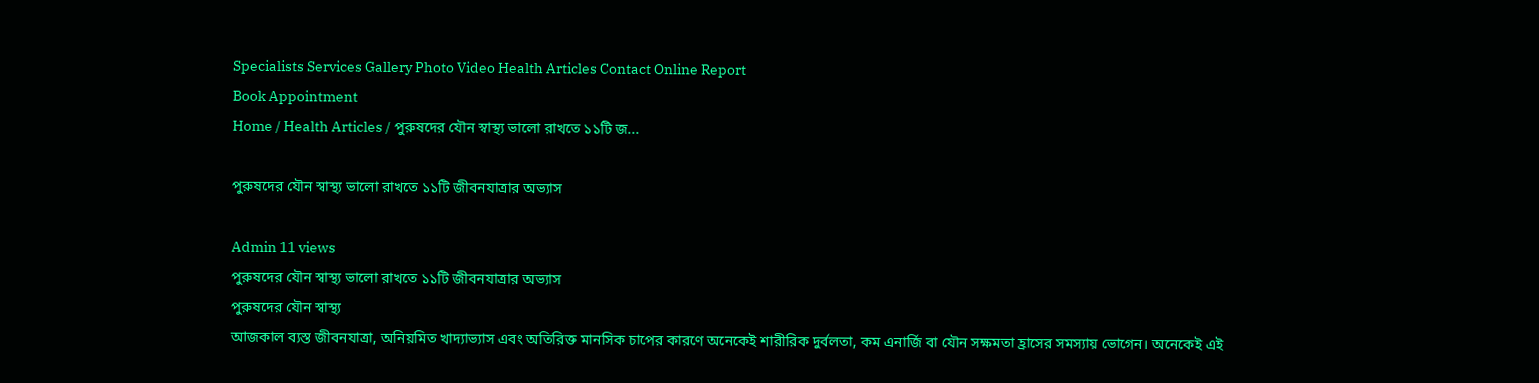Specialists Services Gallery Photo Video Health Articles Contact Online Report
Book Appointment
Home / Health Articles / পুরুষদের যৌন স্বাস্থ্য ভালো রাখতে ১১টি জ...

পুরুষদের যৌন স্বাস্থ্য ভালো রাখতে ১১টি জীবনযাত্রার অভ্যাস

Admin 11 views
পুরুষদের যৌন স্বাস্থ্য ভালো রাখতে ১১টি জীবনযাত্রার অভ্যাস
পুরুষদের যৌন স্বাস্থ্য
আজকাল ব্যস্ত জীবনযাত্রা, অনিয়মিত খাদ্যাভ্যাস এবং অতিরিক্ত মানসিক চাপের কারণে অনেকেই শারীরিক দুর্বলতা, কম এনার্জি বা যৌন সক্ষমতা হ্রাসের সমস্যায় ভোগেন। অনেকেই এই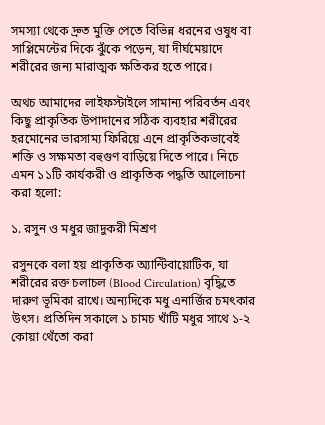সমস্যা থেকে দ্রুত মুক্তি পেতে বিভিন্ন ধরনের ওষুধ বা সাপ্লিমেন্টের দিকে ঝুঁকে পড়েন, যা দীর্ঘমেয়াদে শরীরের জন্য মারাত্মক ক্ষতিকর হতে পারে।

অথচ আমাদের লাইফস্টাইলে সামান্য পরিবর্তন এবং কিছু প্রাকৃতিক উপাদানের সঠিক ব্যবহার শরীরের হরমোনের ভারসাম্য ফিরিয়ে এনে প্রাকৃতিকভাবেই শক্তি ও সক্ষমতা বহুগুণ বাড়িয়ে দিতে পারে। নিচে এমন ১১টি কার্যকরী ও প্রাকৃতিক পদ্ধতি আলোচনা করা হলো:

১. রসুন ও মধুর জাদুকরী মিশ্রণ

রসুনকে বলা হয় প্রাকৃতিক অ্যান্টিবায়োটিক, যা শরীরের রক্ত চলাচল (Blood Circulation) বৃদ্ধিতে দারুণ ভূমিকা রাখে। অন্যদিকে মধু এনার্জির চমৎকার উৎস। প্রতিদিন সকালে ১ চামচ খাঁটি মধুর সাথে ১-২ কোয়া থেঁতো করা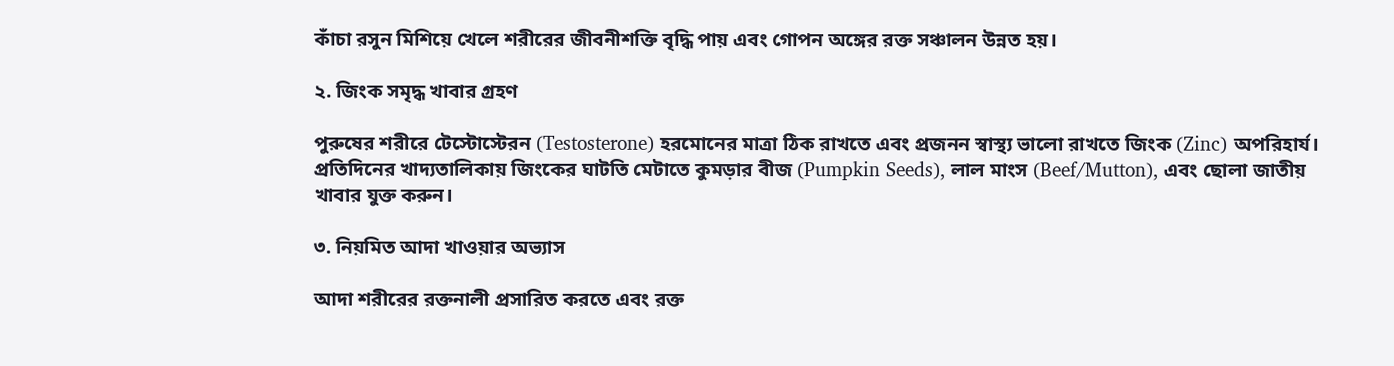কাঁচা রসুন মিশিয়ে খেলে শরীরের জীবনীশক্তি বৃদ্ধি পায় এবং গোপন অঙ্গের রক্ত সঞ্চালন উন্নত হয়।

২. জিংক সমৃদ্ধ খাবার গ্রহণ

পুরুষের শরীরে টেস্টোস্টেরন (Testosterone) হরমোনের মাত্রা ঠিক রাখতে এবং প্রজনন স্বাস্থ্য ভালো রাখতে জিংক (Zinc) অপরিহার্য। প্রতিদিনের খাদ্যতালিকায় জিংকের ঘাটতি মেটাতে কুমড়ার বীজ (Pumpkin Seeds), লাল মাংস (Beef/Mutton), এবং ছোলা জাতীয় খাবার যুক্ত করুন।

৩. নিয়মিত আদা খাওয়ার অভ্যাস

আদা শরীরের রক্তনালী প্রসারিত করতে এবং রক্ত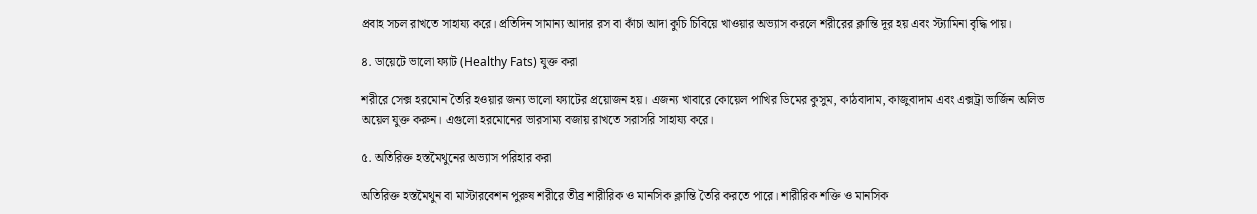প্রবাহ সচল রাখতে সাহায্য করে। প্রতিদিন সামান্য আদার রস বা কাঁচা আদা কুচি চিবিয়ে খাওয়ার অভ্যাস করলে শরীরের ক্লান্তি দূর হয় এবং স্ট্যামিনা বৃদ্ধি পায়।

৪. ডায়েটে ভালো ফ্যাট (Healthy Fats) যুক্ত করা

শরীরে সেক্স হরমোন তৈরি হওয়ার জন্য ভালো ফ্যাটের প্রয়োজন হয়। এজন্য খাবারে কোয়েল পাখির ডিমের কুসুম, কাঠবাদাম, কাজুবাদাম এবং এক্সট্রা ভার্জিন অলিভ অয়েল যুক্ত করুন। এগুলো হরমোনের ভারসাম্য বজায় রাখতে সরাসরি সাহায্য করে।

৫. অতিরিক্ত হস্তমৈথুনের অভ্যাস পরিহার করা

অতিরিক্ত হস্তমৈথুন বা মাস্টারবেশন পুরুষ শরীরে তীব্র শারীরিক ও মানসিক ক্লান্তি তৈরি করতে পারে। শারীরিক শক্তি ও মানসিক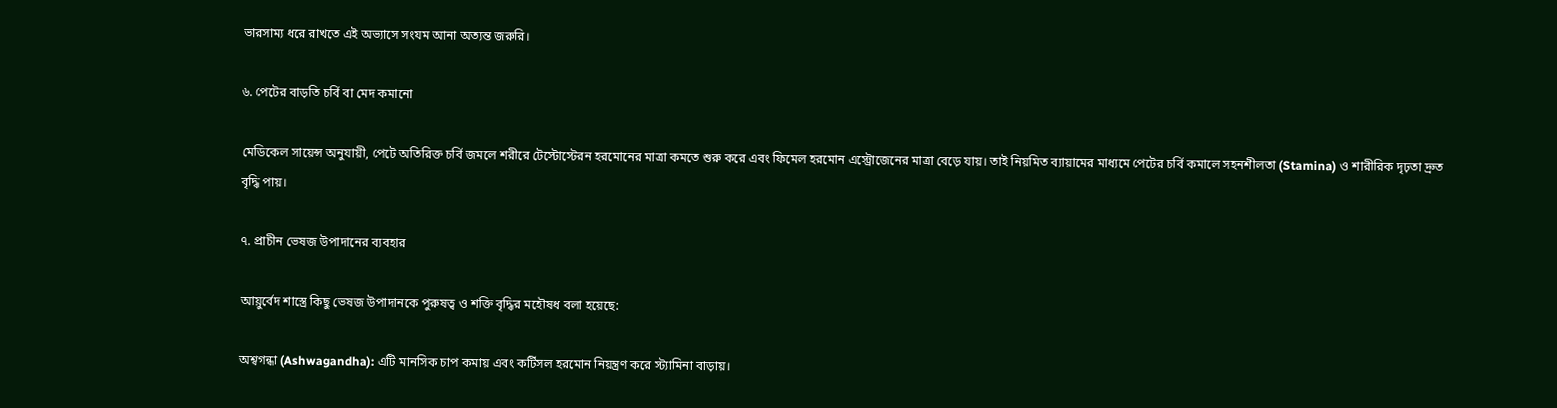ভারসাম্য ধরে রাখতে এই অভ্যাসে সংযম আনা অত্যন্ত জরুরি।

৬. পেটের বাড়তি চর্বি বা মেদ কমানো

মেডিকেল সায়েন্স অনুযায়ী, পেটে অতিরিক্ত চর্বি জমলে শরীরে টেস্টোস্টেরন হরমোনের মাত্রা কমতে শুরু করে এবং ফিমেল হরমোন এস্ট্রোজেনের মাত্রা বেড়ে যায়। তাই নিয়মিত ব্যায়ামের মাধ্যমে পেটের চর্বি কমালে সহনশীলতা (Stamina) ও শারীরিক দৃঢ়তা দ্রুত বৃদ্ধি পায়।

৭. প্রাচীন ভেষজ উপাদানের ব্যবহার

আয়ুর্বেদ শাস্ত্রে কিছু ভেষজ উপাদানকে পুরুষত্ব ও শক্তি বৃদ্ধির মহৌষধ বলা হয়েছে:

অশ্বগন্ধা (Ashwagandha): এটি মানসিক চাপ কমায় এবং কর্টিসল হরমোন নিয়ন্ত্রণ করে স্ট্যামিনা বাড়ায়।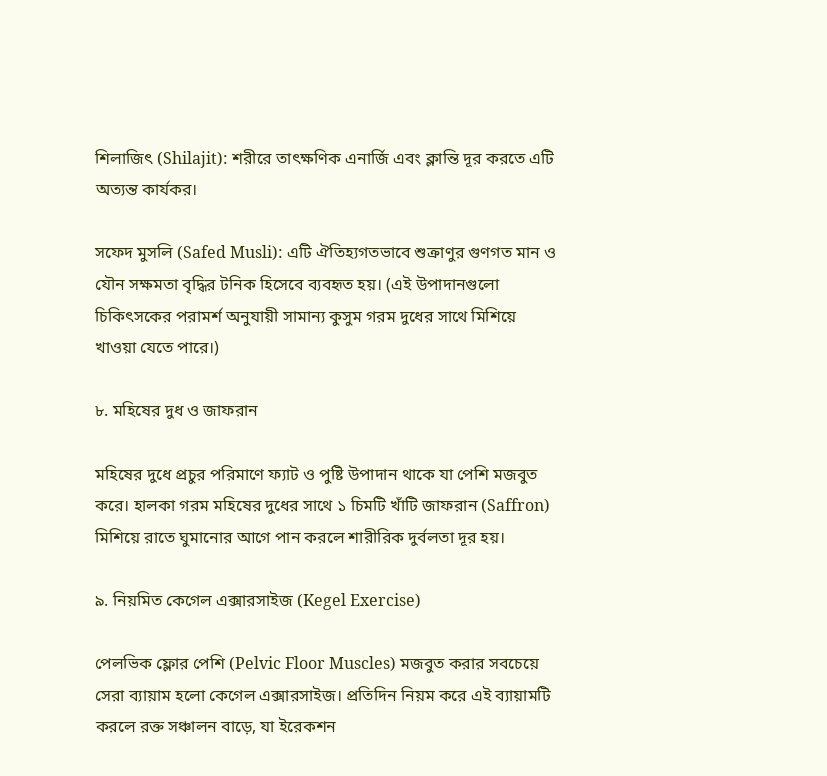শিলাজিৎ (Shilajit): শরীরে তাৎক্ষণিক এনার্জি এবং ক্লান্তি দূর করতে এটি অত্যন্ত কার্যকর।

সফেদ মুসলি (Safed Musli): এটি ঐতিহ্যগতভাবে শুক্রাণুর গুণগত মান ও যৌন সক্ষমতা বৃদ্ধির টনিক হিসেবে ব্যবহৃত হয়। (এই উপাদানগুলো চিকিৎসকের পরামর্শ অনুযায়ী সামান্য কুসুম গরম দুধের সাথে মিশিয়ে খাওয়া যেতে পারে।)

৮. মহিষের দুধ ও জাফরান

মহিষের দুধে প্রচুর পরিমাণে ফ্যাট ও পুষ্টি উপাদান থাকে যা পেশি মজবুত করে। হালকা গরম মহিষের দুধের সাথে ১ চিমটি খাঁটি জাফরান (Saffron) মিশিয়ে রাতে ঘুমানোর আগে পান করলে শারীরিক দুর্বলতা দূর হয়।

৯. নিয়মিত কেগেল এক্সারসাইজ (Kegel Exercise)

পেলভিক ফ্লোর পেশি (Pelvic Floor Muscles) মজবুত করার সবচেয়ে সেরা ব্যায়াম হলো কেগেল এক্সারসাইজ। প্রতিদিন নিয়ম করে এই ব্যায়ামটি করলে রক্ত সঞ্চালন বাড়ে, যা ইরেকশন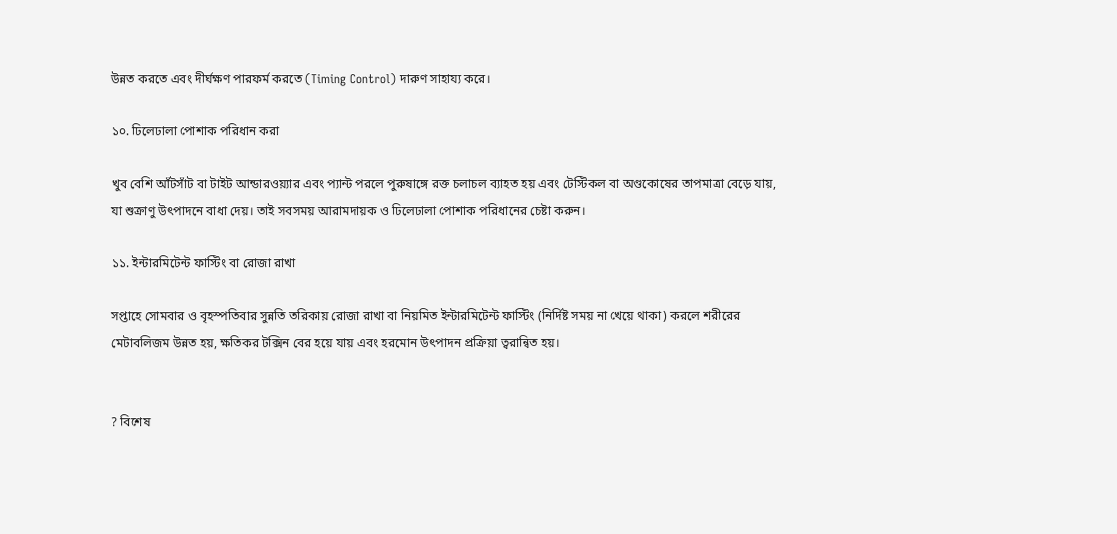উন্নত করতে এবং দীর্ঘক্ষণ পারফর্ম করতে (Timing Control) দারুণ সাহায্য করে।

১০. ঢিলেঢালা পোশাক পরিধান করা

খুব বেশি আঁটসাঁট বা টাইট আন্ডারওয়্যার এবং প্যান্ট পরলে পুরুষাঙ্গে রক্ত চলাচল ব্যাহত হয় এবং টেস্টিকল বা অণ্ডকোষের তাপমাত্রা বেড়ে যায়, যা শুক্রাণু উৎপাদনে বাধা দেয়। তাই সবসময় আরামদায়ক ও ঢিলেঢালা পোশাক পরিধানের চেষ্টা করুন।

১১. ইন্টারমিটেন্ট ফাস্টিং বা রোজা রাখা

সপ্তাহে সোমবার ও বৃহস্পতিবার সুন্নতি তরিকায় রোজা রাখা বা নিয়মিত ইন্টারমিটেন্ট ফাস্টিং (নির্দিষ্ট সময় না খেয়ে থাকা) করলে শরীরের মেটাবলিজম উন্নত হয়, ক্ষতিকর টক্সিন বের হয়ে যায় এবং হরমোন উৎপাদন প্রক্রিয়া ত্বরান্বিত হয়।


? বিশেষ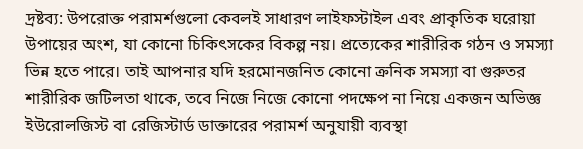দ্রষ্টব্য: উপরোক্ত পরামর্শগুলো কেবলই সাধারণ লাইফস্টাইল এবং প্রাকৃতিক ঘরোয়া উপায়ের অংশ, যা কোনো চিকিৎসকের বিকল্প নয়। প্রত্যেকের শারীরিক গঠন ও সমস্যা ভিন্ন হতে পারে। তাই আপনার যদি হরমোনজনিত কোনো ক্রনিক সমস্যা বা গুরুতর শারীরিক জটিলতা থাকে, তবে নিজে নিজে কোনো পদক্ষেপ না নিয়ে একজন অভিজ্ঞ ইউরোলজিস্ট বা রেজিস্টার্ড ডাক্তারের পরামর্শ অনুযায়ী ব্যবস্থা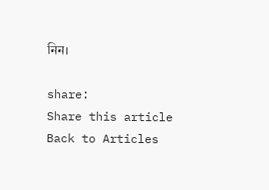নিন।

share:
Share this article
Back to Articles